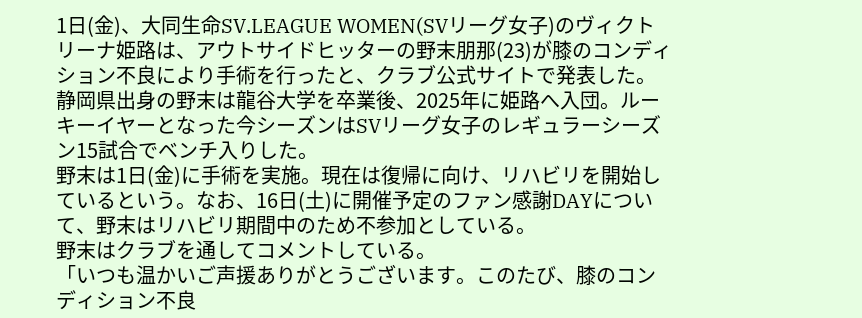1日(金)、大同生命SV.LEAGUE WOMEN(SVリーグ女子)のヴィクトリーナ姫路は、アウトサイドヒッターの野末朋那(23)が膝のコンディション不良により手術を行ったと、クラブ公式サイトで発表した。
静岡県出身の野末は龍谷大学を卒業後、2025年に姫路へ入団。ルーキーイヤーとなった今シーズンはSVリーグ女子のレギュラーシーズン15試合でベンチ入りした。
野末は1日(金)に手術を実施。現在は復帰に向け、リハビリを開始しているという。なお、16日(土)に開催予定のファン感謝DAYについて、野末はリハビリ期間中のため不参加としている。
野末はクラブを通してコメントしている。
「いつも温かいご声援ありがとうございます。このたび、膝のコンディション不良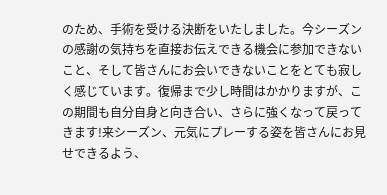のため、手術を受ける決断をいたしました。今シーズンの感謝の気持ちを直接お伝えできる機会に参加できないこと、そして皆さんにお会いできないことをとても寂しく感じています。復帰まで少し時間はかかりますが、この期間も自分自身と向き合い、さらに強くなって戻ってきます!来シーズン、元気にプレーする姿を皆さんにお見せできるよう、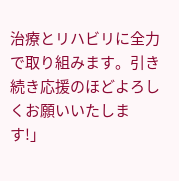治療とリハビリに全力で取り組みます。引き続き応援のほどよろしくお願いいたします!」